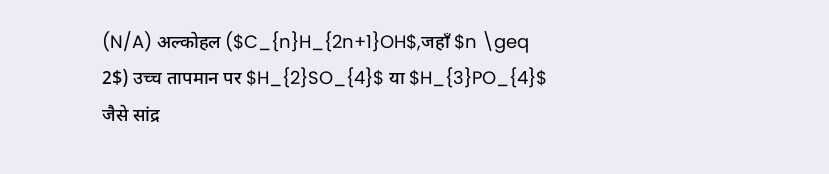(N/A) अल्कोहल ($C_{n}H_{2n+1}OH$,जहाँ $n \geq 2$) उच्च तापमान पर $H_{2}SO_{4}$ या $H_{3}PO_{4}$ जैसे सांद्र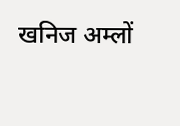खनिज अम्लों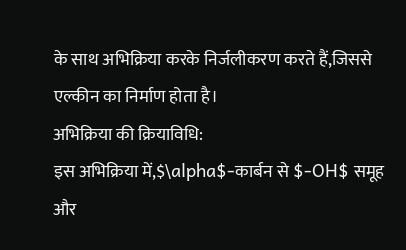के साथ अभिक्रिया करके निर्जलीकरण करते हैं,जिससे एल्कीन का निर्माण होता है।
अभिक्रिया की क्रियाविधि:
इस अभिक्रिया में,$\alpha$-कार्बन से $-OH$ समूह और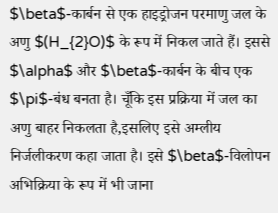$\beta$-कार्बन से एक हाइड्रोजन परमाणु जल के अणु $(H_{2}O)$ के रूप में निकल जाते हैं। इससे $\alpha$ और $\beta$-कार्बन के बीच एक $\pi$-बंध बनता है। चूँकि इस प्रक्रिया में जल का अणु बाहर निकलता है,इसलिए इसे अम्लीय निर्जलीकरण कहा जाता है। इसे $\beta$-विलोपन अभिक्रिया के रूप में भी जाना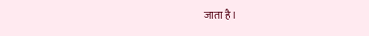जाता है।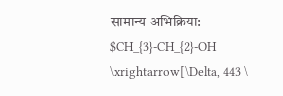सामान्य अभिक्रिया:
$CH_{3}-CH_{2}-OH \xrightarrow[\Delta, 443 \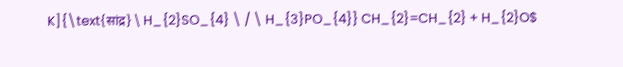K]{\text{सांद्र} \ H_{2}SO_{4} \ / \ H_{3}PO_{4}} CH_{2}=CH_{2} + H_{2}O$